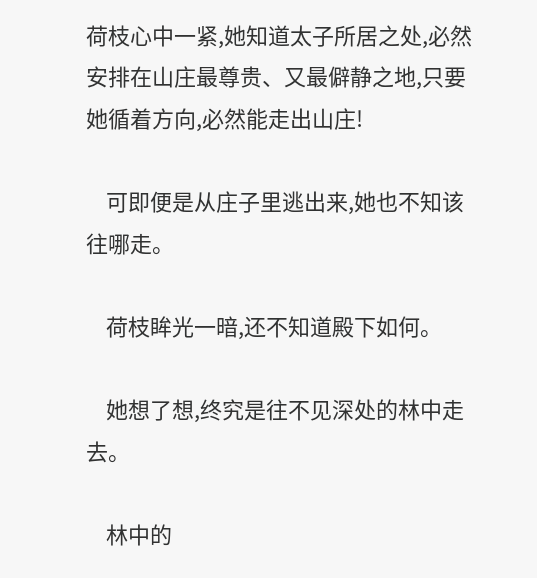荷枝心中一紧,她知道太子所居之处,必然安排在山庄最尊贵、又最僻静之地,只要她循着方向,必然能走出山庄!

    可即便是从庄子里逃出来,她也不知该往哪走。

    荷枝眸光一暗,还不知道殿下如何。

    她想了想,终究是往不见深处的林中走去。

    林中的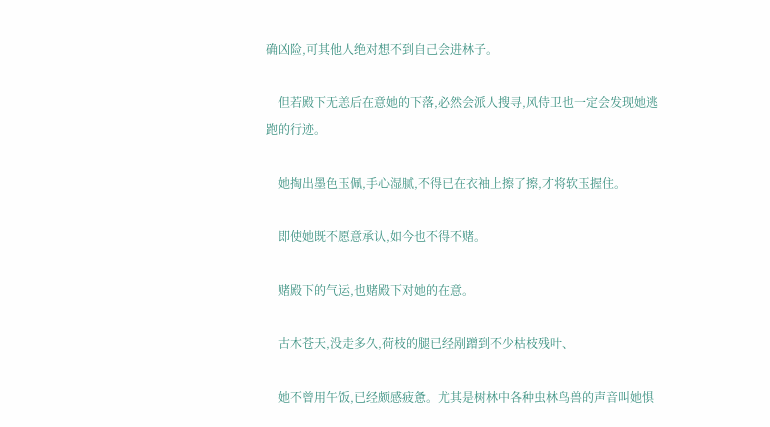确凶险,可其他人绝对想不到自己会进林子。

    但若殿下无恙后在意她的下落,必然会派人搜寻,风侍卫也一定会发现她逃跑的行迹。

    她掏出墨色玉佩,手心湿腻,不得已在衣袖上擦了擦,才将软玉握住。

    即使她既不愿意承认,如今也不得不赌。

    赌殿下的气运,也赌殿下对她的在意。

    古木苍天,没走多久,荷枝的腿已经剐蹭到不少枯枝残叶、

    她不曾用午饭,已经颇感疲惫。尤其是树林中各种虫林鸟兽的声音叫她惧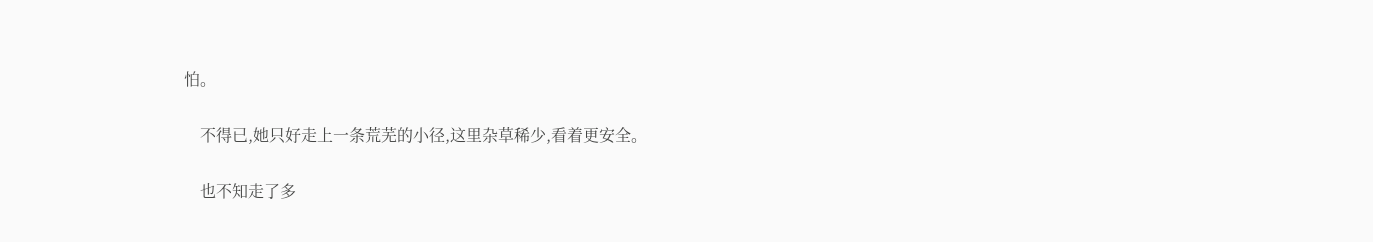怕。

    不得已,她只好走上一条荒芜的小径,这里杂草稀少,看着更安全。

    也不知走了多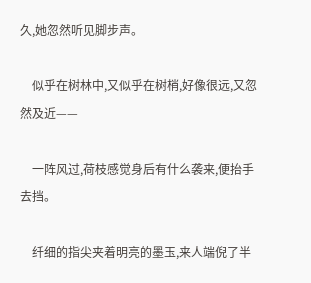久,她忽然听见脚步声。

    似乎在树林中,又似乎在树梢,好像很远,又忽然及近——

    一阵风过,荷枝感觉身后有什么袭来,便抬手去挡。

    纤细的指尖夹着明亮的墨玉,来人端倪了半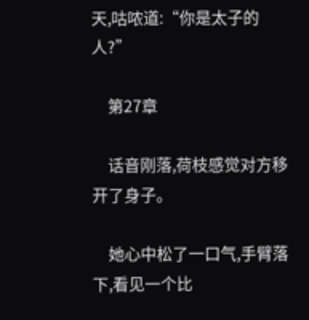天,咕哝道:“你是太子的人?”

    第27章

    话音刚落,荷枝感觉对方移开了身子。

    她心中松了一口气,手臂落下,看见一个比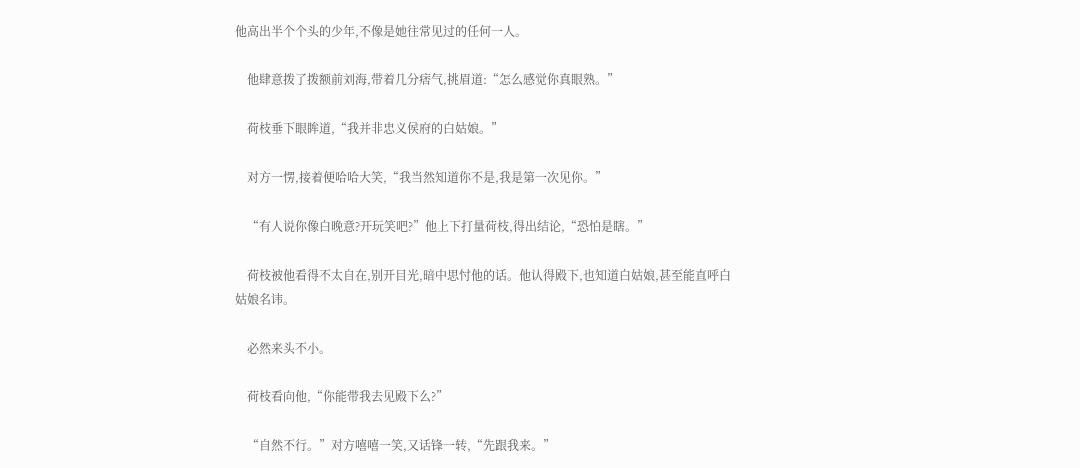他高出半个个头的少年,不像是她往常见过的任何一人。

    他肆意拨了拨额前刘海,带着几分痞气,挑眉道:“怎么感觉你真眼熟。”

    荷枝垂下眼眸道,“我并非忠义侯府的白姑娘。”

    对方一愣,接着便哈哈大笑,“我当然知道你不是,我是第一次见你。”

    “有人说你像白晚意?开玩笑吧?”他上下打量荷枝,得出结论,“恐怕是瞎。”

    荷枝被他看得不太自在,别开目光,暗中思忖他的话。他认得殿下,也知道白姑娘,甚至能直呼白姑娘名讳。

    必然来头不小。

    荷枝看向他,“你能带我去见殿下么?”

    “自然不行。”对方嘻嘻一笑,又话锋一转,“先跟我来。”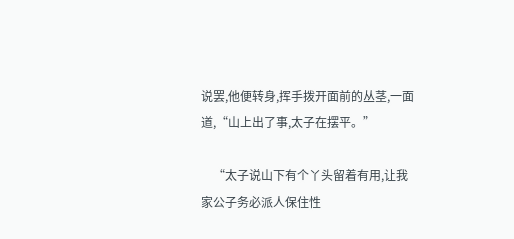说罢,他便转身,挥手拨开面前的丛茎,一面道,“山上出了事,太子在摆平。”

    “太子说山下有个丫头留着有用,让我家公子务必派人保住性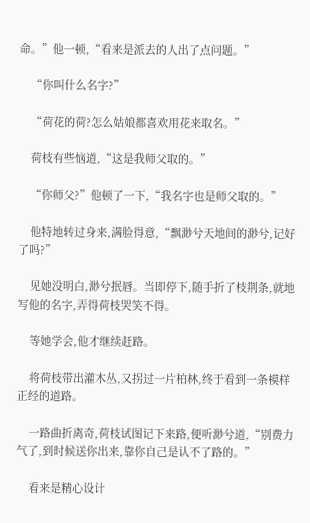命。”他一顿,“看来是派去的人出了点问题。”

    “你叫什么名字?”

    “荷花的荷?怎么姑娘都喜欢用花来取名。”

    荷枝有些恼道,“这是我师父取的。”

    “你师父?”他顿了一下,“我名字也是师父取的。”

    他特地转过身来,满脸得意,“飘渺兮天地间的渺兮,记好了吗?”

    见她没明白,渺兮抿唇。当即停下,随手折了枝荆条,就地写他的名字,弄得荷枝哭笑不得。

    等她学会,他才继续赶路。

    将荷枝带出灌木丛,又拐过一片柏林,终于看到一条模样正经的道路。

    一路曲折离奇,荷枝试图记下来路,便听渺兮道,“别费力气了,到时候送你出来,靠你自己是认不了路的。”

    看来是精心设计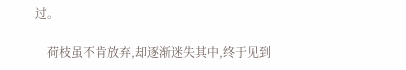过。

    荷枝虽不肯放弃,却逐渐迷失其中,终于见到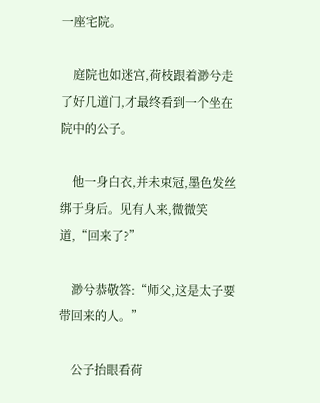一座宅院。

    庭院也如迷宫,荷枝跟着渺兮走了好几道门,才最终看到一个坐在院中的公子。

    他一身白衣,并未束冠,墨色发丝绑于身后。见有人来,微微笑道,“回来了?”

    渺兮恭敬答:“师父,这是太子要带回来的人。”

    公子抬眼看荷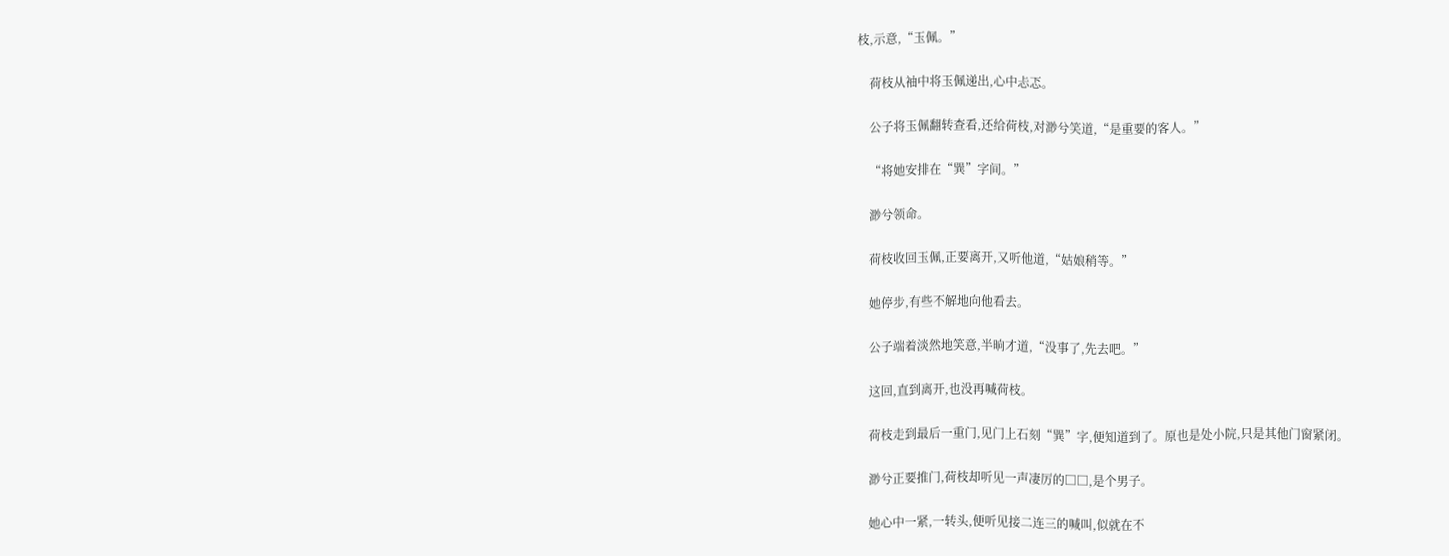枝,示意,“玉佩。”

    荷枝从袖中将玉佩递出,心中忐忑。

    公子将玉佩翻转查看,还给荷枝,对渺兮笑道,“是重要的客人。”

    “将她安排在“巽”字间。”

    渺兮领命。

    荷枝收回玉佩,正要离开,又听他道,“姑娘稍等。”

    她停步,有些不解地向他看去。

    公子端着淡然地笑意,半晌才道,“没事了,先去吧。”

    这回,直到离开,也没再喊荷枝。

    荷枝走到最后一重门,见门上石刻“巽”字,便知道到了。原也是处小院,只是其他门窗紧闭。

    渺兮正要推门,荷枝却听见一声凄厉的□□,是个男子。

    她心中一紧,一转头,便听见接二连三的喊叫,似就在不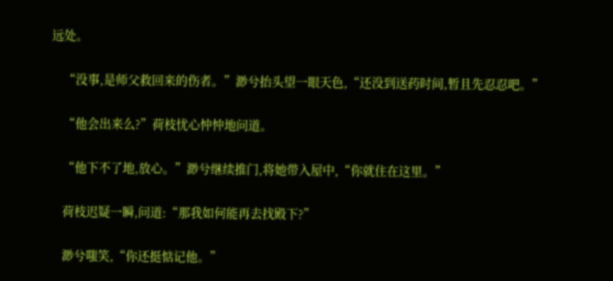远处。

    “没事,是师父救回来的伤者。”渺兮抬头望一眼天色,“还没到送药时间,暂且先忍忍吧。”

    “他会出来么?”荷枝忧心忡忡地问道。

    “他下不了地,放心。”渺兮继续推门,将她带入屋中,“你就住在这里。”

    荷枝迟疑一瞬,问道:“那我如何能再去找殿下?”

    渺兮嗤笑,“你还挺惦记他。”